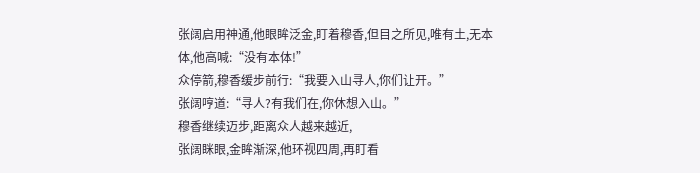张阔启用神通,他眼眸泛金,盯着穆香,但目之所见,唯有土,无本体,他高喊:“没有本体!”
众停箭,穆香缓步前行:“我要入山寻人,你们让开。”
张阔哼道:“寻人?有我们在,你休想入山。”
穆香继续迈步,距离众人越来越近,
张阔眯眼,金眸渐深,他环视四周,再盯看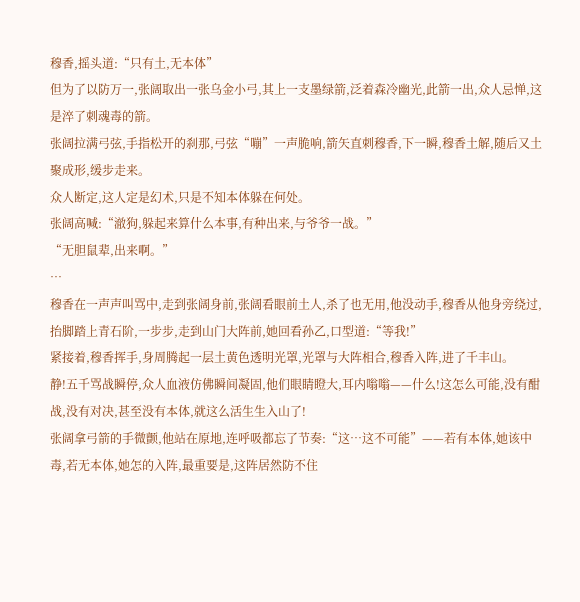穆香,摇头道:“只有土,无本体”
但为了以防万一,张阔取出一张乌金小弓,其上一支墨绿箭,泛着森冷幽光,此箭一出,众人忌惮,这是淬了刺魂毒的箭。
张阔拉满弓弦,手指松开的刹那,弓弦“嘣”一声脆响,箭矢直刺穆香,下一瞬,穆香土解,随后又土聚成形,缓步走来。
众人断定,这人定是幻术,只是不知本体躲在何处。
张阔高喊:“澈狗,躲起来算什么本事,有种出来,与爷爷一战。”
“无胆鼠辈,出来啊。”
…
穆香在一声声叫骂中,走到张阔身前,张阔看眼前土人,杀了也无用,他没动手,穆香从他身旁绕过,抬脚踏上青石阶,一步步,走到山门大阵前,她回看孙乙,口型道:“等我!”
紧接着,穆香挥手,身周腾起一层土黄色透明光罩,光罩与大阵相合,穆香入阵,进了千丰山。
静!五千骂战瞬停,众人血液仿佛瞬间凝固,他们眼睛瞪大,耳内嗡嗡——什么!这怎么可能,没有酣战,没有对决,甚至没有本体,就这么活生生入山了!
张阔拿弓箭的手微颤,他站在原地,连呼吸都忘了节奏:“这…这不可能”——若有本体,她该中毒,若无本体,她怎的入阵,最重要是,这阵居然防不住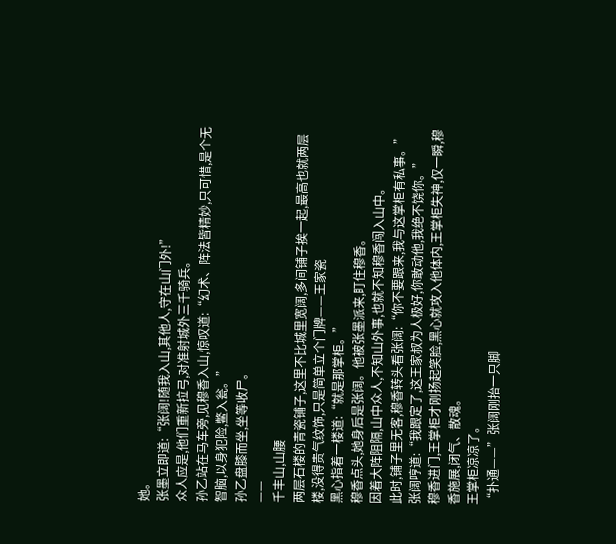她。
张墨立即道:“张阔!随我入山,其他人,守在山门外!”
众人应是,他们重新拉弓,对准射城外三千骑兵。
孙乙站在马车旁,见穆香入山,惊叹道:“幻术、阵法皆精妙,只可惜,是个无智脑,以身犯险,鳖入瓮。”
孙乙盘膝而坐,坐等收尸。
——
千丰山,山腰
两层石楼的青瓷铺子,这里不比城里宽阔,多间铺子挨一起,最高也就两层楼,没得贵气纹饰,只是简单立个门牌——王家瓷
黑心指着一楼道:“就是那掌柜。”
穆香点头,她身后是张阔。他被张墨派来,盯住穆香。
因着大阵阻隔,山中众人,不知山外事,也就不知穆香闯入山中。
此时,铺子里无客,穆香转头看张阔:“你不要跟来,我与这掌柜有私事。”
张阔哼道:“我跟定了,这王家叔为人极好,你敢动他,我绝不饶你。”
穆香进门,王掌柜才刚扬起笑脸,黑心就攻入他体内,王掌柜失神,仅一瞬,穆香施展,闭气、散魂。
王掌柜凉凉了。
“扑通——”张阔刚抬一只脚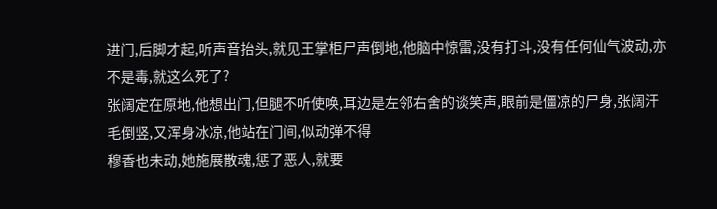进门,后脚才起,听声音抬头,就见王掌柜尸声倒地,他脑中惊雷,没有打斗,没有任何仙气波动,亦不是毒,就这么死了?
张阔定在原地,他想出门,但腿不听使唤,耳边是左邻右舍的谈笑声,眼前是僵凉的尸身,张阔汗毛倒竖,又浑身冰凉,他站在门间,似动弹不得
穆香也未动,她施展散魂,惩了恶人,就要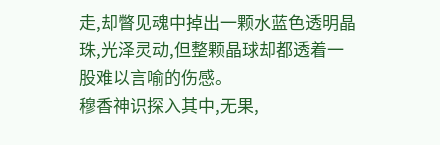走,却瞥见魂中掉出一颗水蓝色透明晶珠,光泽灵动,但整颗晶球却都透着一股难以言喻的伤感。
穆香神识探入其中,无果,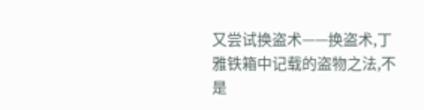又尝试换盗术——换盗术,丁雅铁箱中记载的盗物之法,不是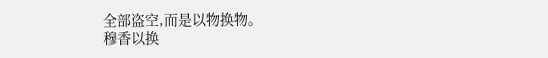全部盗空,而是以物换物。
穆香以换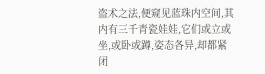盗术之法,便窥见蓝珠内空间,其内有三千青瓷娃娃,它们或立或坐,或卧或蹲,姿态各异,却都紧闭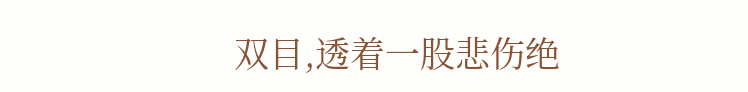双目,透着一股悲伤绝